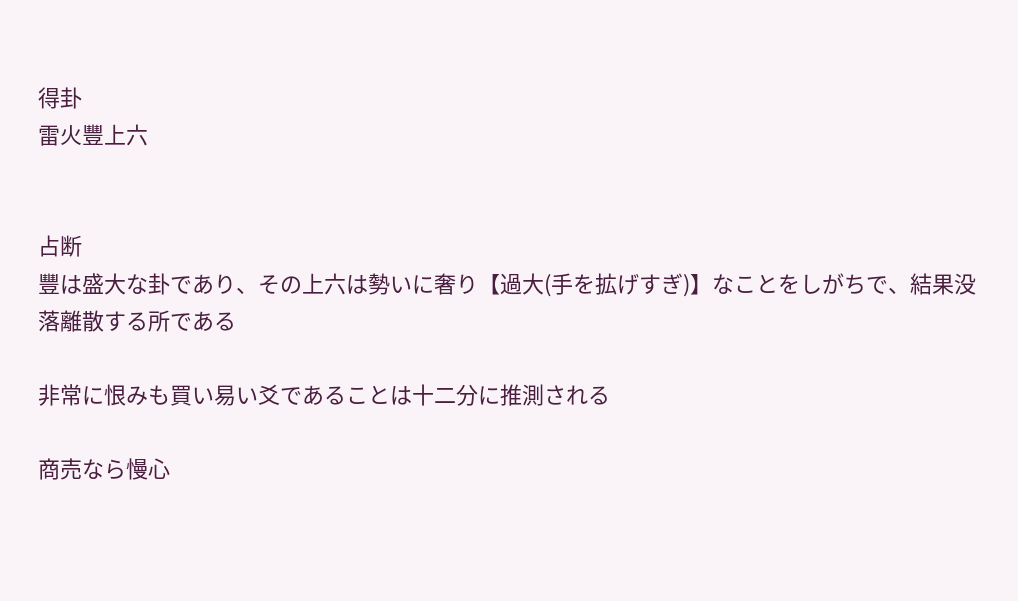得卦
雷火豐上六


占断
豐は盛大な卦であり、その上六は勢いに奢り【過大(手を拡げすぎ)】なことをしがちで、結果没落離散する所である

非常に恨みも買い易い爻であることは十二分に推測される

商売なら慢心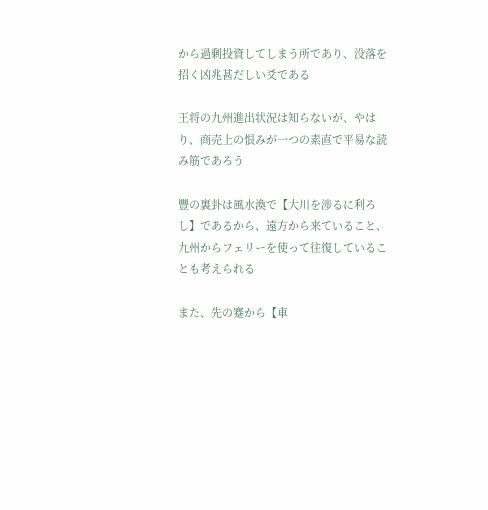から過剰投資してしまう所であり、没落を招く凶兆甚だしい爻である

王将の九州進出状況は知らないが、やはり、商売上の恨みが一つの素直で平易な読み筋であろう

豐の裏卦は風水渙で【大川を渉るに利ろし】であるから、遠方から来ていること、九州からフェリーを使って往復していることも考えられる

また、先の蹇から【車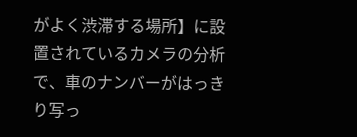がよく渋滞する場所】に設置されているカメラの分析で、車のナンバーがはっきり写っ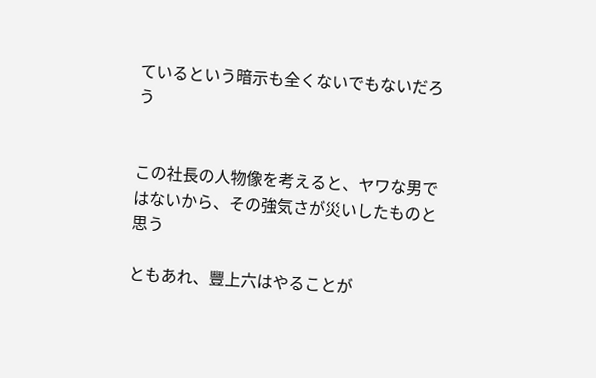ているという暗示も全くないでもないだろう


この社長の人物像を考えると、ヤワな男ではないから、その強気さが災いしたものと思う

ともあれ、豐上六はやることが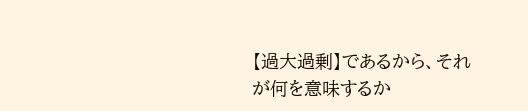【過大過剰】であるから、それが何を意味するか